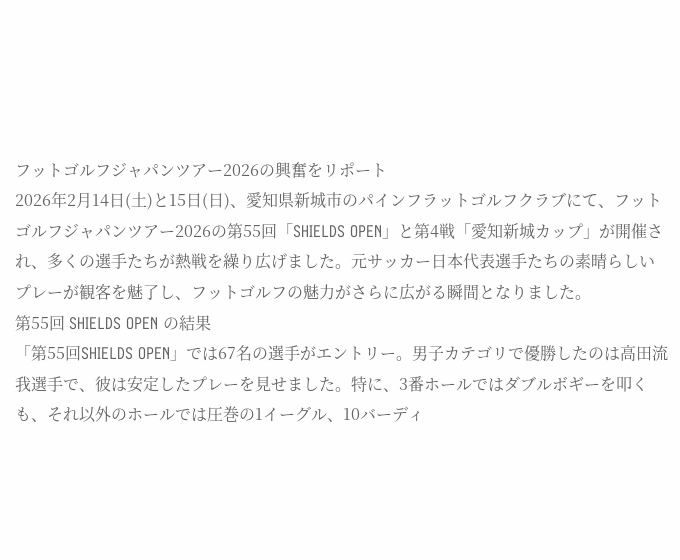フットゴルフジャパンツアー2026の興奮をリポート
2026年2月14日(土)と15日(日)、愛知県新城市のパインフラットゴルフクラブにて、フットゴルフジャパンツアー2026の第55回「SHIELDS OPEN」と第4戦「愛知新城カップ」が開催され、多くの選手たちが熱戦を繰り広げました。元サッカー日本代表選手たちの素晴らしいプレーが観客を魅了し、フットゴルフの魅力がさらに広がる瞬間となりました。
第55回 SHIELDS OPEN の結果
「第55回SHIELDS OPEN」では67名の選手がエントリー。男子カテゴリで優勝したのは高田流我選手で、彼は安定したプレーを見せました。特に、3番ホールではダブルボギーを叩くも、それ以外のホールでは圧巻の1イーグル、10バーディ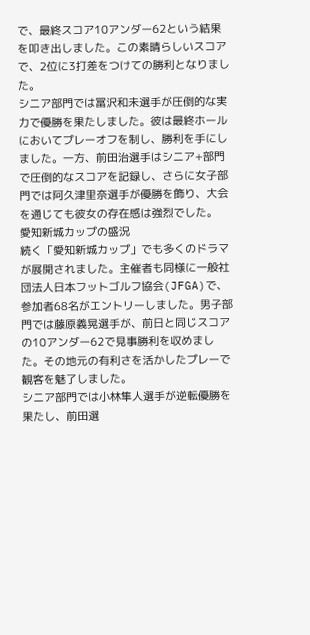で、最終スコア10アンダー62という結果を叩き出しました。この素晴らしいスコアで、2位に3打差をつけての勝利となりました。
シニア部門では冨沢和未選手が圧倒的な実力で優勝を果たしました。彼は最終ホールにおいてプレーオフを制し、勝利を手にしました。一方、前田治選手はシニア+部門で圧倒的なスコアを記録し、さらに女子部門では阿久津里奈選手が優勝を飾り、大会を通じても彼女の存在感は強烈でした。
愛知新城カップの盛況
続く「愛知新城カップ」でも多くのドラマが展開されました。主催者も同様に一般社団法人日本フットゴルフ協会(JFGA)で、参加者68名がエントリーしました。男子部門では藤原義晃選手が、前日と同じスコアの10アンダー62で見事勝利を収めました。その地元の有利さを活かしたプレーで観客を魅了しました。
シニア部門では小林隼人選手が逆転優勝を果たし、前田選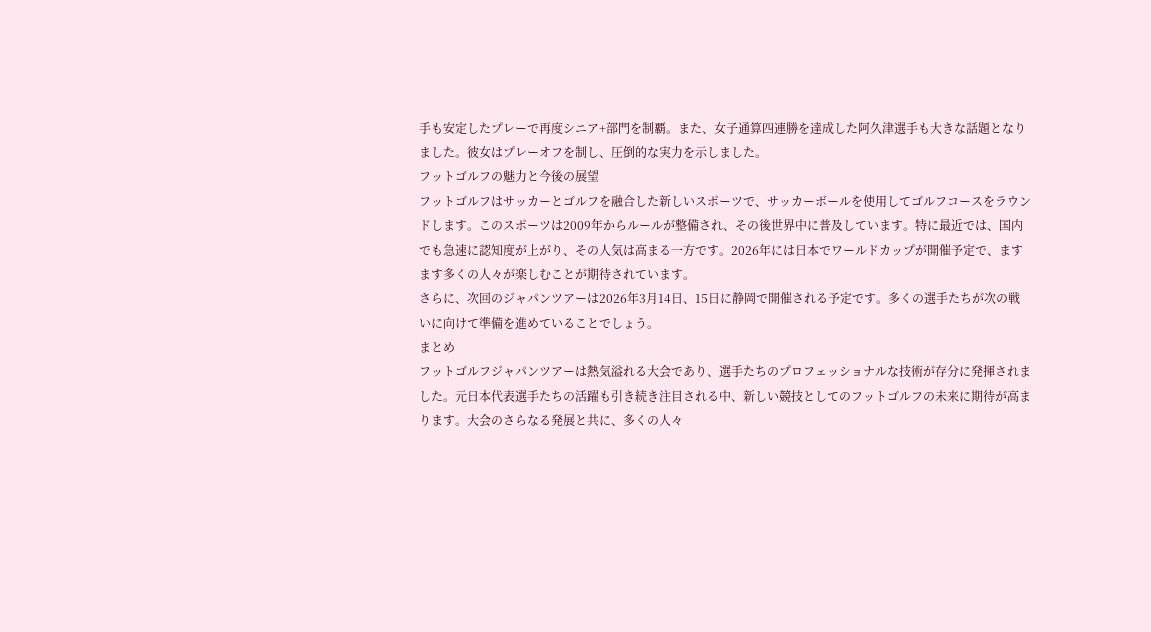手も安定したプレーで再度シニア+部門を制覇。また、女子通算四連勝を達成した阿久津選手も大きな話題となりました。彼女はプレーオフを制し、圧倒的な実力を示しました。
フットゴルフの魅力と今後の展望
フットゴルフはサッカーとゴルフを融合した新しいスポーツで、サッカーボールを使用してゴルフコースをラウンドします。このスポーツは2009年からルールが整備され、その後世界中に普及しています。特に最近では、国内でも急速に認知度が上がり、その人気は高まる一方です。2026年には日本でワールドカップが開催予定で、ますます多くの人々が楽しむことが期待されています。
さらに、次回のジャパンツアーは2026年3月14日、15日に静岡で開催される予定です。多くの選手たちが次の戦いに向けて準備を進めていることでしょう。
まとめ
フットゴルフジャパンツアーは熱気溢れる大会であり、選手たちのプロフェッショナルな技術が存分に発揮されました。元日本代表選手たちの活躍も引き続き注目される中、新しい競技としてのフットゴルフの未来に期待が高まります。大会のさらなる発展と共に、多くの人々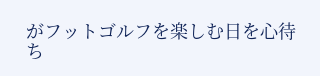がフットゴルフを楽しむ日を心待ち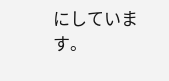にしています。